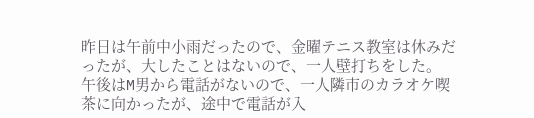昨日は午前中小雨だったので、金曜テニス教室は休みだったが、大したことはないので、一人壁打ちをした。
午後はM男から電話がないので、一人隣市のカラオケ喫茶に向かったが、途中で電話が入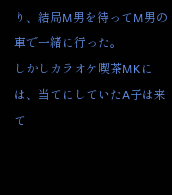り、結局M男を待ってM男の車で一緒に行った。
しかしカラオケ喫茶MKには、当てにしていたA子は来て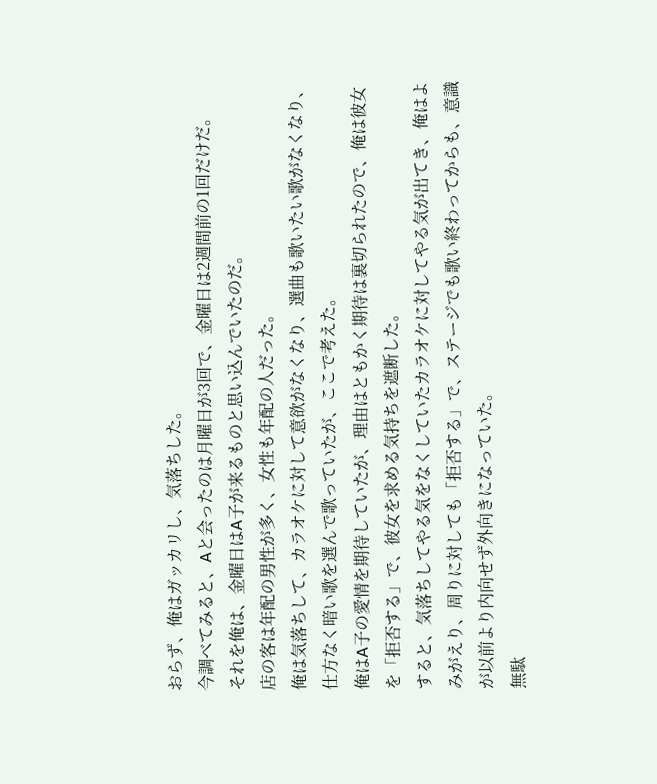おらず、俺はガッカリし、気落ちした。
今調べてみると、Aと会ったのは月曜日が3回で、金曜日は2週間前の1回だけだ。
それを俺は、金曜日はA子が来るものと思い込んでいたのだ。
店の客は年配の男性が多く、女性も年配の人だった。
俺は気落ちして、カラオケに対して意欲がなくなり、選曲も歌いたい歌がなくなり、仕方なく暗い歌を選んで歌っていたが、ここで考えた。
俺はA子の愛情を期待していたが、理由はともかく期待は裏切られたので、俺は彼女を「拒否する」で、彼女を求める気持ちを遮断した。
すると、気落ちしてやる気をなくしていたカラオケに対してやる気が出てき、俺はよみがえり、周りに対しても「拒否する」で、ステージでも歌い終わってからも、意識が以前より内向せず外向きになっていた。
無駄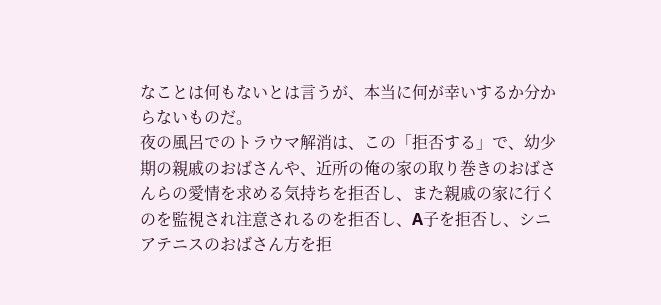なことは何もないとは言うが、本当に何が幸いするか分からないものだ。
夜の風呂でのトラウマ解消は、この「拒否する」で、幼少期の親戚のおばさんや、近所の俺の家の取り巻きのおばさんらの愛情を求める気持ちを拒否し、また親戚の家に行くのを監視され注意されるのを拒否し、A子を拒否し、シニアテニスのおばさん方を拒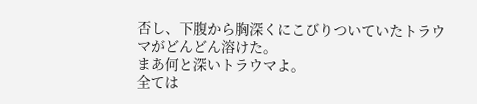否し、下腹から胸深くにこびりついていたトラウマがどんどん溶けた。
まあ何と深いトラウマよ。
全ては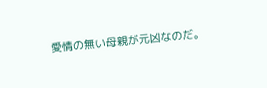愛情の無い母親が元凶なのだ。